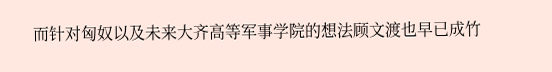而针对匈奴以及未来大齐高等军事学院的想法顾文渡也早已成竹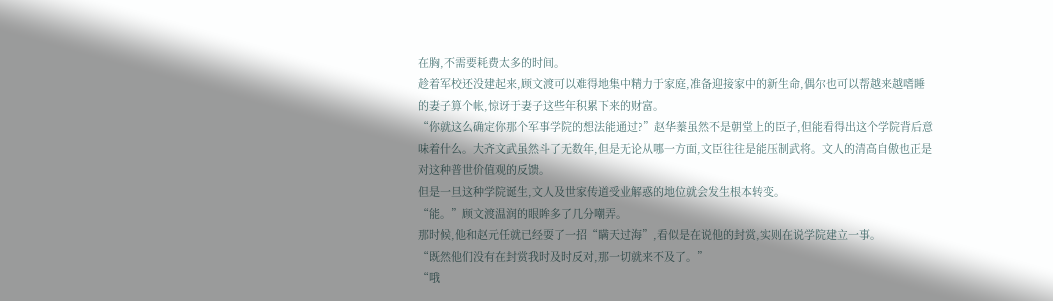在胸,不需要耗费太多的时间。
趁着军校还没建起来,顾文渡可以难得地集中精力于家庭,准备迎接家中的新生命,偶尔也可以帮越来越嗜睡的妻子算个帐,惊讶于妻子这些年积累下来的财富。
“你就这么确定你那个军事学院的想法能通过?”赵华蓁虽然不是朝堂上的臣子,但能看得出这个学院背后意味着什么。大齐文武虽然斗了无数年,但是无论从哪一方面,文臣往往是能压制武将。文人的清高自傲也正是对这种普世价值观的反馈。
但是一旦这种学院诞生,文人及世家传道受业解惑的地位就会发生根本转变。
“能。”顾文渡温润的眼眸多了几分嘲弄。
那时候,他和赵元任就已经耍了一招“瞒天过海”,看似是在说他的封赏,实则在说学院建立一事。
“既然他们没有在封赏我时及时反对,那一切就来不及了。”
“哦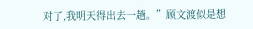对了,我明天得出去一趟。”顾文渡似是想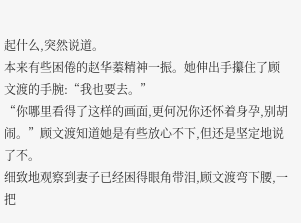起什么,突然说道。
本来有些困倦的赵华蓁精神一振。她伸出手攥住了顾文渡的手腕:“我也要去。”
“你哪里看得了这样的画面,更何况你还怀着身孕,别胡闹。”顾文渡知道她是有些放心不下,但还是坚定地说了不。
细致地观察到妻子已经困得眼角带泪,顾文渡弯下腰,一把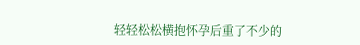轻轻松松横抱怀孕后重了不少的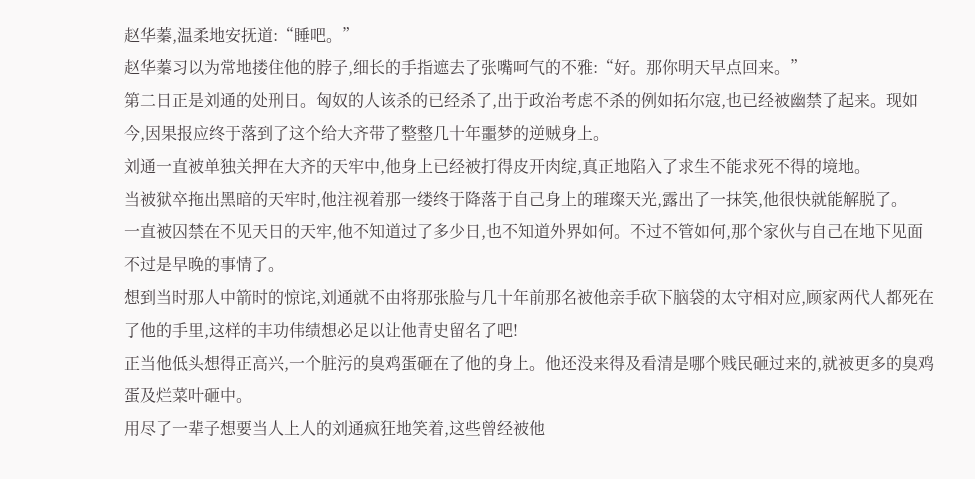赵华蓁,温柔地安抚道:“睡吧。”
赵华蓁习以为常地搂住他的脖子,细长的手指遮去了张嘴呵气的不雅:“好。那你明天早点回来。”
第二日正是刘通的处刑日。匈奴的人该杀的已经杀了,出于政治考虑不杀的例如拓尔寇,也已经被幽禁了起来。现如今,因果报应终于落到了这个给大齐带了整整几十年噩梦的逆贼身上。
刘通一直被单独关押在大齐的天牢中,他身上已经被打得皮开肉绽,真正地陷入了求生不能求死不得的境地。
当被狱卒拖出黑暗的天牢时,他注视着那一缕终于降落于自己身上的璀璨天光,露出了一抹笑,他很快就能解脱了。
一直被囚禁在不见天日的天牢,他不知道过了多少日,也不知道外界如何。不过不管如何,那个家伙与自己在地下见面不过是早晚的事情了。
想到当时那人中箭时的惊诧,刘通就不由将那张脸与几十年前那名被他亲手砍下脑袋的太守相对应,顾家两代人都死在了他的手里,这样的丰功伟绩想必足以让他青史留名了吧!
正当他低头想得正高兴,一个脏污的臭鸡蛋砸在了他的身上。他还没来得及看清是哪个贱民砸过来的,就被更多的臭鸡蛋及烂菜叶砸中。
用尽了一辈子想要当人上人的刘通疯狂地笑着,这些曾经被他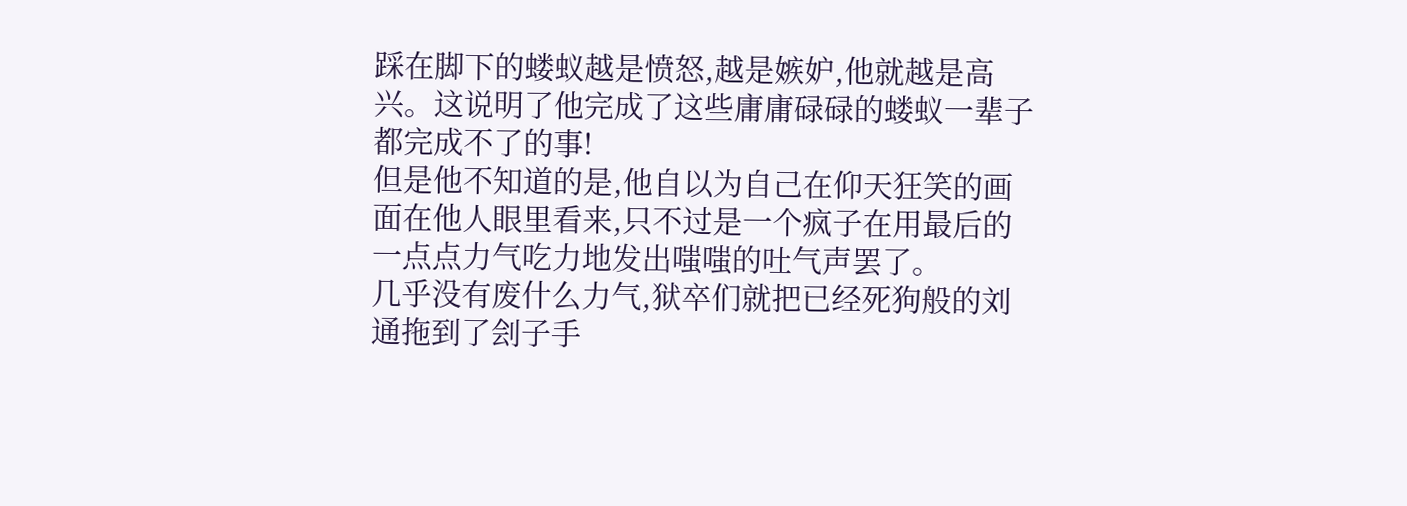踩在脚下的蝼蚁越是愤怒,越是嫉妒,他就越是高兴。这说明了他完成了这些庸庸碌碌的蝼蚁一辈子都完成不了的事!
但是他不知道的是,他自以为自己在仰天狂笑的画面在他人眼里看来,只不过是一个疯子在用最后的一点点力气吃力地发出嗤嗤的吐气声罢了。
几乎没有废什么力气,狱卒们就把已经死狗般的刘通拖到了刽子手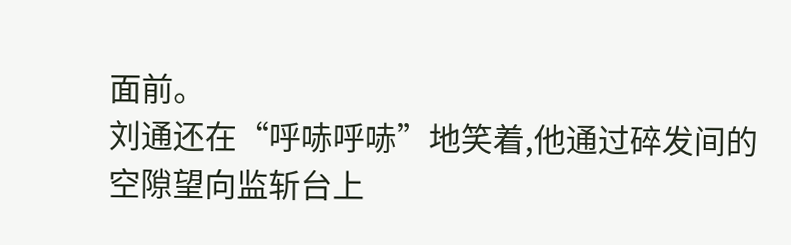面前。
刘通还在“呼哧呼哧”地笑着,他通过碎发间的空隙望向监斩台上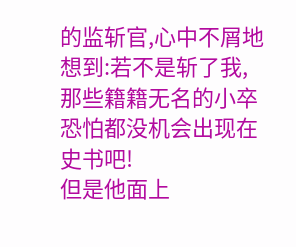的监斩官,心中不屑地想到:若不是斩了我,那些籍籍无名的小卒恐怕都没机会出现在史书吧!
但是他面上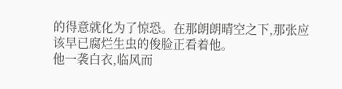的得意就化为了惊恐。在那朗朗晴空之下,那张应该早已腐烂生虫的俊脸正看着他。
他一袭白衣,临风而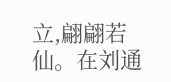立,翩翩若仙。在刘通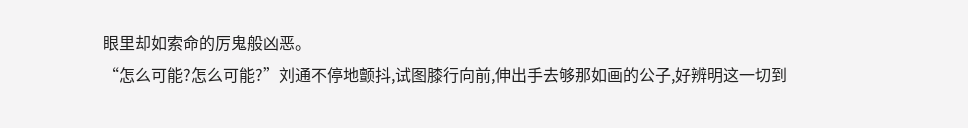眼里却如索命的厉鬼般凶恶。
“怎么可能?怎么可能?”刘通不停地颤抖,试图膝行向前,伸出手去够那如画的公子,好辨明这一切到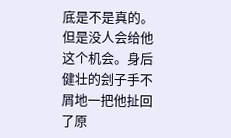底是不是真的。
但是没人会给他这个机会。身后健壮的刽子手不屑地一把他扯回了原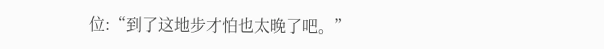位:“到了这地步才怕也太晚了吧。”